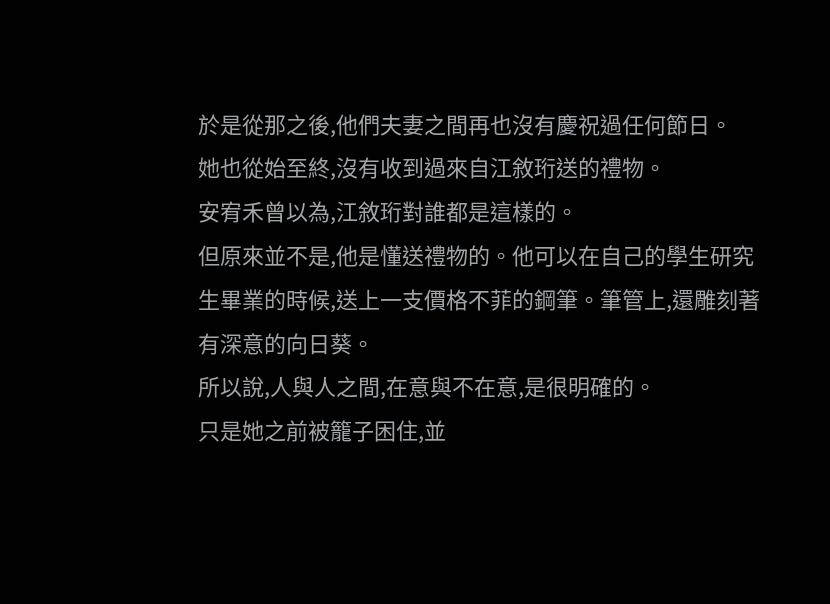於是從那之後,他們夫妻之間再也沒有慶祝過任何節日。
她也從始至終,沒有收到過來自江敘珩送的禮物。
安宥禾曾以為,江敘珩對誰都是這樣的。
但原來並不是,他是懂送禮物的。他可以在自己的學生研究生畢業的時候,送上一支價格不菲的鋼筆。筆管上,還雕刻著有深意的向日葵。
所以說,人與人之間,在意與不在意,是很明確的。
只是她之前被籠子困住,並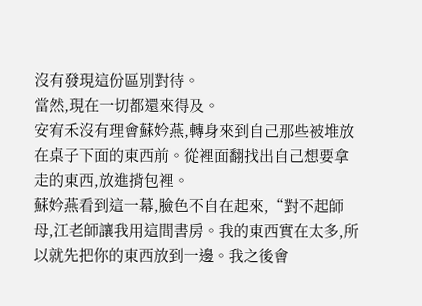沒有發現這份區別對待。
當然,現在一切都還來得及。
安宥禾沒有理會蘇妗燕,轉身來到自己那些被堆放在桌子下面的東西前。從裡面翻找出自己想要拿走的東西,放進揹包裡。
蘇妗燕看到這一幕,臉色不自在起來,“對不起師母,江老師讓我用這間書房。我的東西實在太多,所以就先把你的東西放到一邊。我之後會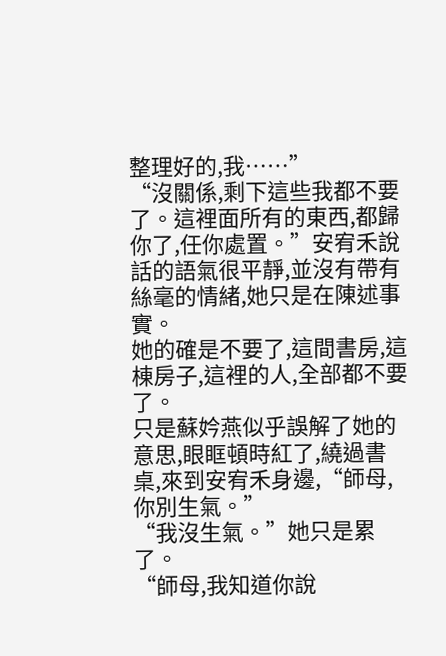整理好的,我……”
“沒關係,剩下這些我都不要了。這裡面所有的東西,都歸你了,任你處置。”安宥禾說話的語氣很平靜,並沒有帶有絲毫的情緒,她只是在陳述事實。
她的確是不要了,這間書房,這棟房子,這裡的人,全部都不要了。
只是蘇妗燕似乎誤解了她的意思,眼眶頓時紅了,繞過書桌,來到安宥禾身邊,“師母,你別生氣。”
“我沒生氣。”她只是累了。
“師母,我知道你說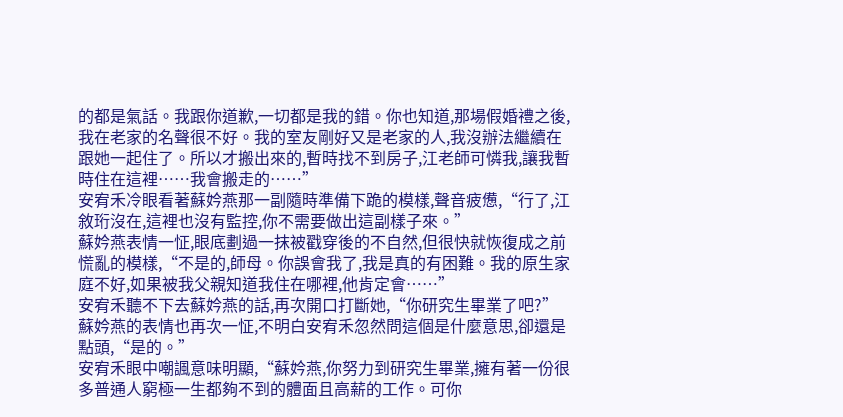的都是氣話。我跟你道歉,一切都是我的錯。你也知道,那場假婚禮之後,我在老家的名聲很不好。我的室友剛好又是老家的人,我沒辦法繼續在跟她一起住了。所以才搬出來的,暫時找不到房子,江老師可憐我,讓我暫時住在這裡……我會搬走的……”
安宥禾冷眼看著蘇妗燕那一副隨時準備下跪的模樣,聲音疲憊,“行了,江敘珩沒在,這裡也沒有監控,你不需要做出這副樣子來。”
蘇妗燕表情一怔,眼底劃過一抹被戳穿後的不自然,但很快就恢復成之前慌亂的模樣,“不是的,師母。你誤會我了,我是真的有困難。我的原生家庭不好,如果被我父親知道我住在哪裡,他肯定會……”
安宥禾聽不下去蘇妗燕的話,再次開口打斷她,“你研究生畢業了吧?”
蘇妗燕的表情也再次一怔,不明白安宥禾忽然問這個是什麼意思,卻還是點頭,“是的。”
安宥禾眼中嘲諷意味明顯,“蘇妗燕,你努力到研究生畢業,擁有著一份很多普通人窮極一生都夠不到的體面且高薪的工作。可你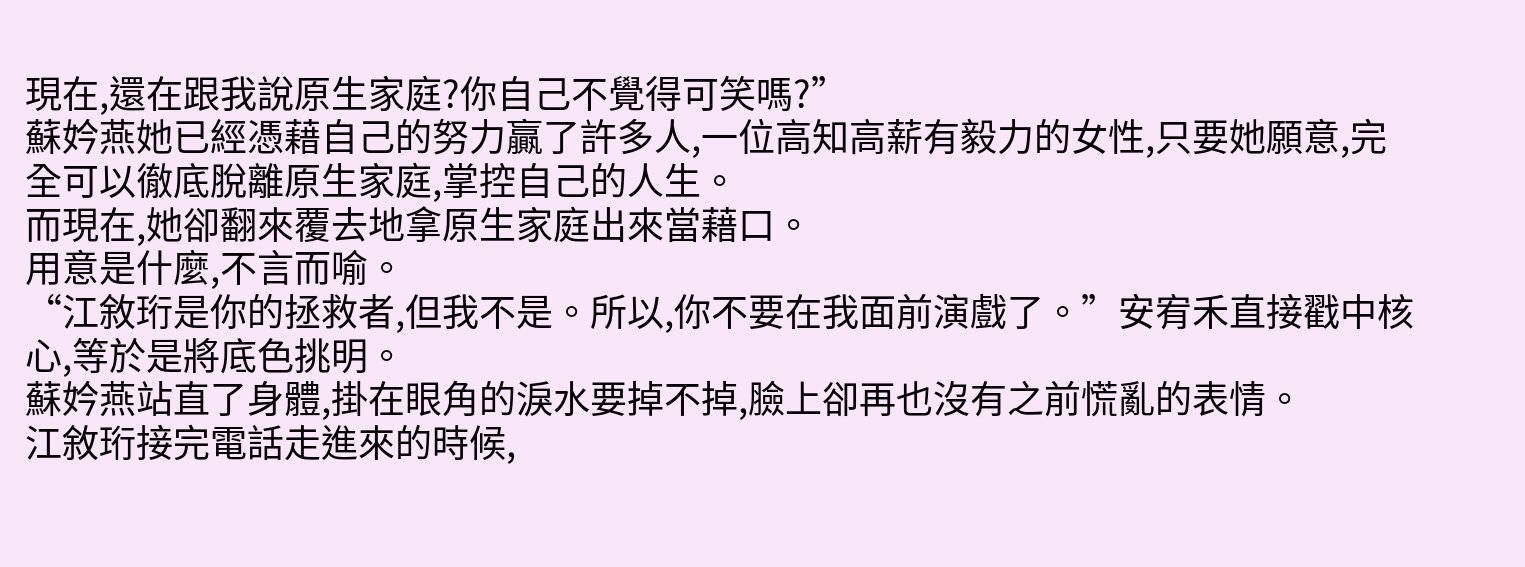現在,還在跟我說原生家庭?你自己不覺得可笑嗎?”
蘇妗燕她已經憑藉自己的努力贏了許多人,一位高知高薪有毅力的女性,只要她願意,完全可以徹底脫離原生家庭,掌控自己的人生。
而現在,她卻翻來覆去地拿原生家庭出來當藉口。
用意是什麼,不言而喻。
“江敘珩是你的拯救者,但我不是。所以,你不要在我面前演戲了。”安宥禾直接戳中核心,等於是將底色挑明。
蘇妗燕站直了身體,掛在眼角的淚水要掉不掉,臉上卻再也沒有之前慌亂的表情。
江敘珩接完電話走進來的時候,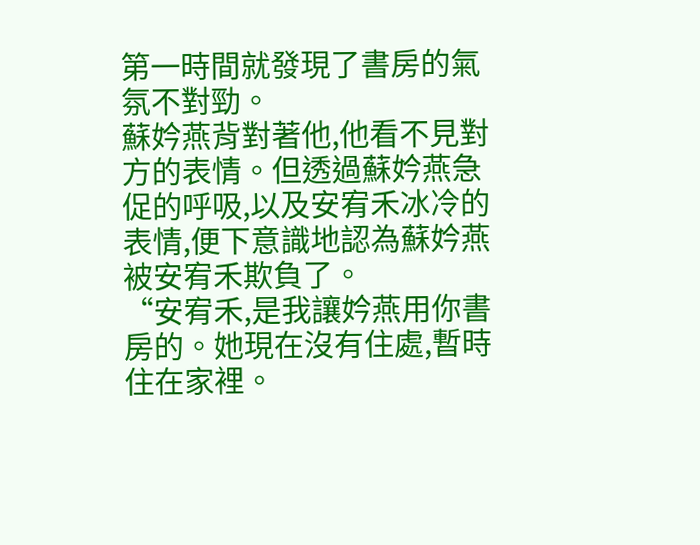第一時間就發現了書房的氣氛不對勁。
蘇妗燕背對著他,他看不見對方的表情。但透過蘇妗燕急促的呼吸,以及安宥禾冰冷的表情,便下意識地認為蘇妗燕被安宥禾欺負了。
“安宥禾,是我讓妗燕用你書房的。她現在沒有住處,暫時住在家裡。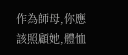作為師母,你應該照顧她,體恤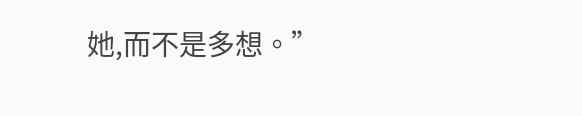她,而不是多想。”